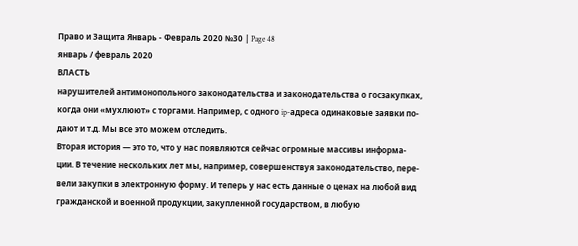Право и Защита Январь - Февраль 2020 №30 | Page 48
январь / февраль 2020
ВЛАСТЬ
нарушителей антимонопольного законодательства и законодательства о госзакупках,
когда они «мухлюют» с торгами. Например, с одного ip-адреса одинаковые заявки по-
дают и т.д. Мы все это можем отследить.
Вторая история — это то, что у нас появляются сейчас огромные массивы информа-
ции. В течение нескольких лет мы, например, совершенствуя законодательство, пере-
вели закупки в электронную форму. И теперь у нас есть данные о ценах на любой вид
гражданской и военной продукции, закупленной государством, в любую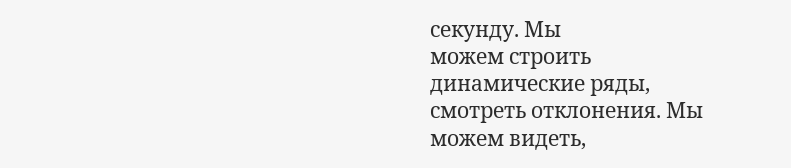секунду. Мы
можем строить динамические ряды, смотреть отклонения. Мы можем видеть,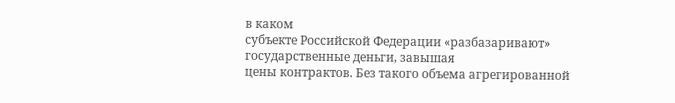в каком
субъекте Российской Федерации «разбазаривают» государственные деньги, завышая
цены контрактов. Без такого объема агрегированной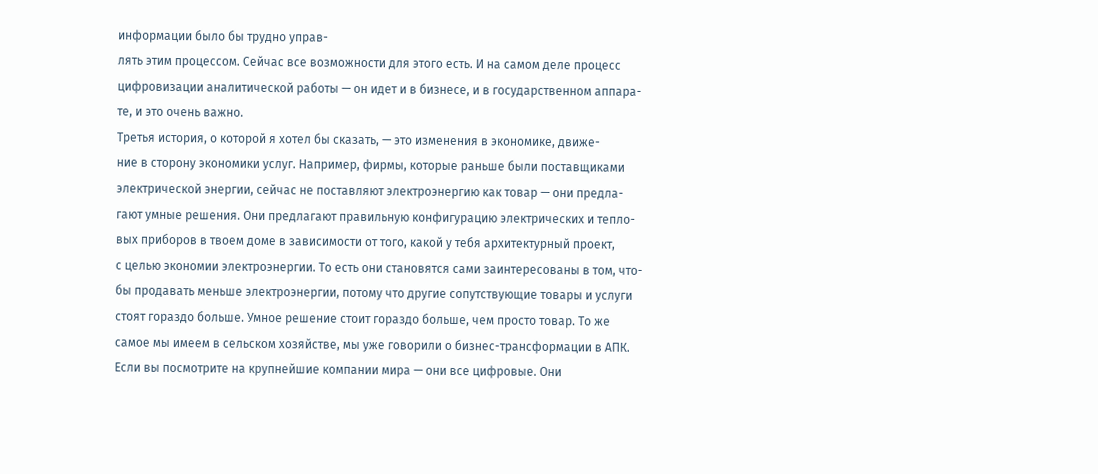информации было бы трудно управ-
лять этим процессом. Сейчас все возможности для этого есть. И на самом деле процесс
цифровизации аналитической работы — он идет и в бизнесе, и в государственном аппара-
те, и это очень важно.
Третья история, о которой я хотел бы сказать, — это изменения в экономике, движе-
ние в сторону экономики услуг. Например, фирмы, которые раньше были поставщиками
электрической энергии, сейчас не поставляют электроэнергию как товар — они предла-
гают умные решения. Они предлагают правильную конфигурацию электрических и тепло-
вых приборов в твоем доме в зависимости от того, какой у тебя архитектурный проект,
с целью экономии электроэнергии. То есть они становятся сами заинтересованы в том, что-
бы продавать меньше электроэнергии, потому что другие сопутствующие товары и услуги
стоят гораздо больше. Умное решение стоит гораздо больше, чем просто товар. То же
самое мы имеем в сельском хозяйстве, мы уже говорили о бизнес-трансформации в АПК.
Если вы посмотрите на крупнейшие компании мира — они все цифровые. Они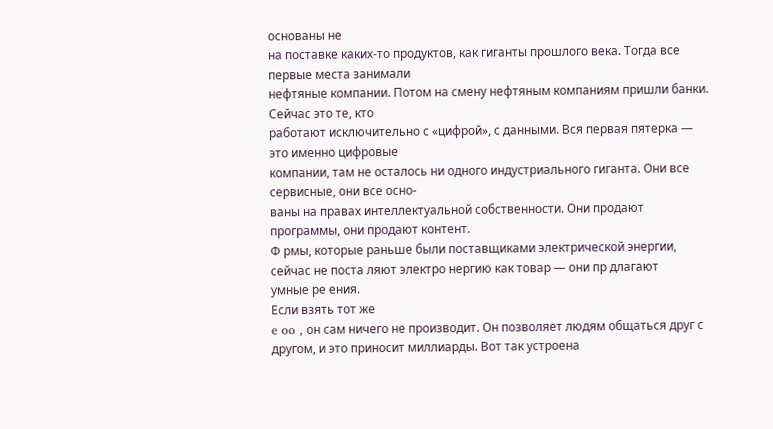основаны не
на поставке каких-то продуктов, как гиганты прошлого века. Тогда все первые места занимали
нефтяные компании. Потом на смену нефтяным компаниям пришли банки. Сейчас это те, кто
работают исключительно с «цифрой», с данными. Вся первая пятерка — это именно цифровые
компании, там не осталось ни одного индустриального гиганта. Они все сервисные, они все осно-
ваны на правах интеллектуальной собственности. Они продают программы, они продают контент.
Ф рмы, которые раньше были поставщиками электрической энергии,
сейчас не поста ляют электро нергию как товар — они пр длагают
умные ре ения.
Если взять тот же
e oo , он сам ничего не производит. Он позволяет людям общаться друг с
другом, и это приносит миллиарды. Вот так устроена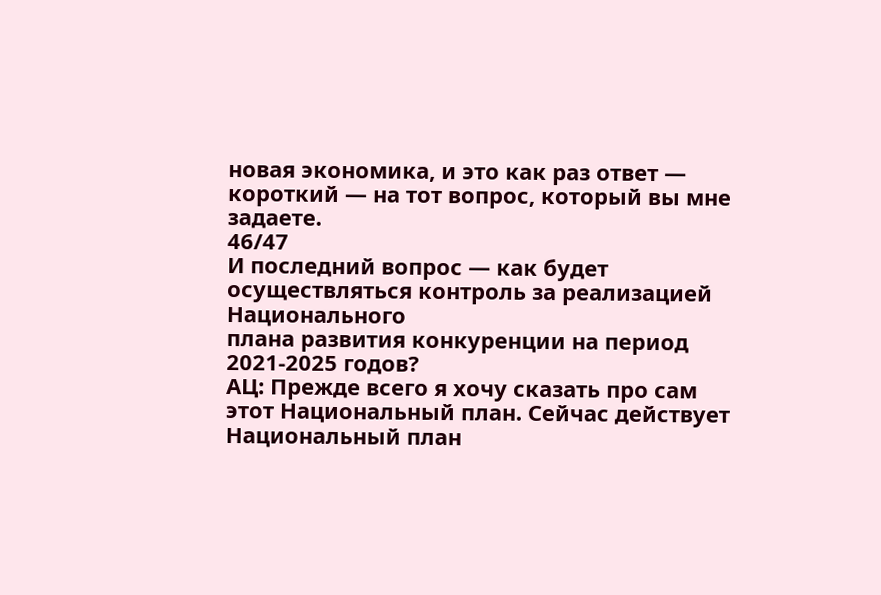новая экономика, и это как раз ответ —
короткий — на тот вопрос, который вы мне задаете.
46/47
И последний вопрос — как будет осуществляться контроль за реализацией Национального
плана развития конкуренции на период 2021-2025 годов?
АЦ: Прежде всего я хочу сказать про сам этот Национальный план. Сейчас действует
Национальный план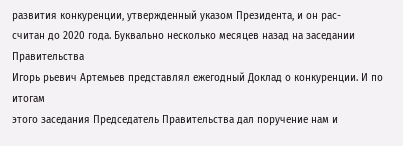развития конкуренции, утвержденный указом Президента, и он рас-
считан до 2020 года. Буквально несколько месяцев назад на заседании Правительства
Игорь рьевич Артемьев представлял ежегодный Доклад о конкуренции. И по итогам
этого заседания Председатель Правительства дал поручение нам и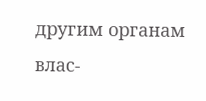другим органам влас-